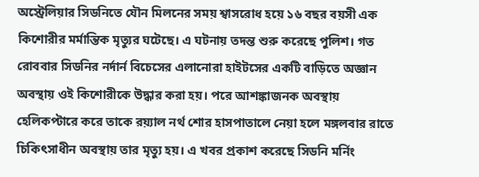অস্ট্রেলিয়ার সিডনিতে যৌন মিলনের সময় শ্বাসরোধ হয়ে ১৬ বছর বয়সী এক কিশোরীর মর্মান্তিক মৃত্যুর ঘটেছে। এ ঘটনায় তদন্ত শুরু করেছে পুলিশ। গত রোববার সিডনির নর্দার্ন বিচেসের এলানোরা হাইটসের একটি বাড়িতে অজ্ঞান অবস্থায় ওই কিশোরীকে উদ্ধার করা হয়। পরে আশঙ্কাজনক অবস্থায় হেলিকপ্টারে করে তাকে রয়্যাল নর্থ শোর হাসপাতালে নেয়া হলে মঙ্গলবার রাতে চিকিৎসাধীন অবস্থায় তার মৃত্যু হয়। এ খবর প্রকাশ করেছে সিডনি মর্নিং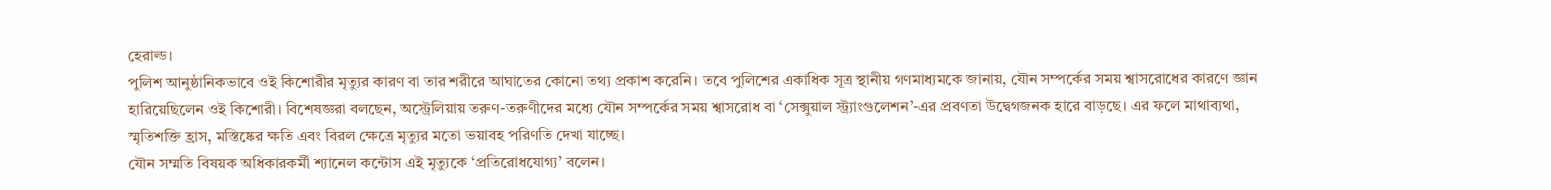হেরাল্ড।
পুলিশ আনুষ্ঠানিকভাবে ওই কিশোরীর মৃত্যুর কারণ বা তার শরীরে আঘাতের কোনো তথ্য প্রকাশ করেনি। তবে পুলিশের একাধিক সূত্র স্থানীয় গণমাধ্যমকে জানায়, যৌন সম্পর্কের সময় শ্বাসরোধের কারণে জ্ঞান হারিয়েছিলেন ওই কিশোরী। বিশেষজ্ঞরা বলছেন, অস্ট্রেলিয়ায় তরুণ-তরুণীদের মধ্যে যৌন সম্পর্কের সময় শ্বাসরোধ বা ‘সেক্সুয়াল স্ট্র্যাংগুলেশন’-এর প্রবণতা উদ্বেগজনক হারে বাড়ছে। এর ফলে মাথাব্যথা, স্মৃতিশক্তি হ্রাস, মস্তিষ্কের ক্ষতি এবং বিরল ক্ষেত্রে মৃত্যুর মতো ভয়াবহ পরিণতি দেখা যাচ্ছে।
যৌন সম্মতি বিষয়ক অধিকারকর্মী শ্যানেল কন্টোস এই মৃত্যুকে ‘প্রতিরোধযোগ্য’ বলেন।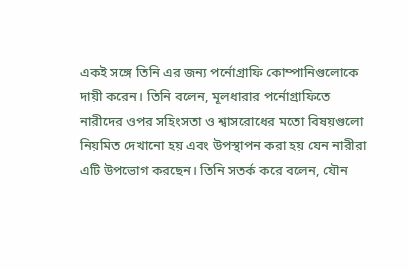একই সঙ্গে তিনি এর জন্য পর্নোগ্রাফি কোম্পানিগুলোকে দায়ী করেন। তিনি বলেন, মূলধারার পর্নোগ্রাফিতে নারীদের ওপর সহিংসতা ও শ্বাসরোধের মতো বিষয়গুলো নিয়মিত দেখানো হয় এবং উপস্থাপন করা হয় যেন নারীরা এটি উপভোগ করছেন। তিনি সতর্ক করে বলেন, যৌন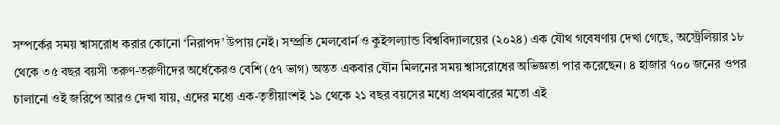সম্পর্কের সময় শ্বাসরোধ করার কোনো ‘নিরাপদ’ উপায় নেই। সম্প্রতি মেলবোর্ন ও কুইন্সল্যান্ড বিশ্ববিদ্যালয়ের (২০২৪) এক যৌথ গবেষণায় দেখা গেছে, অস্ট্রেলিয়ার ১৮ থেকে ৩৫ বছর বয়সী তরুণ-তরুণীদের অর্ধেকেরও বেশি (৫৭ ভাগ) অন্তত একবার যৌন মিলনের সময় শ্বাসরোধের অভিজ্ঞতা পার করেছেন। ৪ হাজার ৭০০ জনের ওপর চালানো ওই জরিপে আরও দেখা যায়, এদের মধ্যে এক-তৃতীয়াংশই ১৯ থেকে ২১ বছর বয়সের মধ্যে প্রথমবারের মতো এই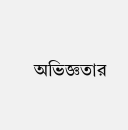অভিজ্ঞতার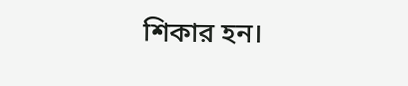শিকার হন।